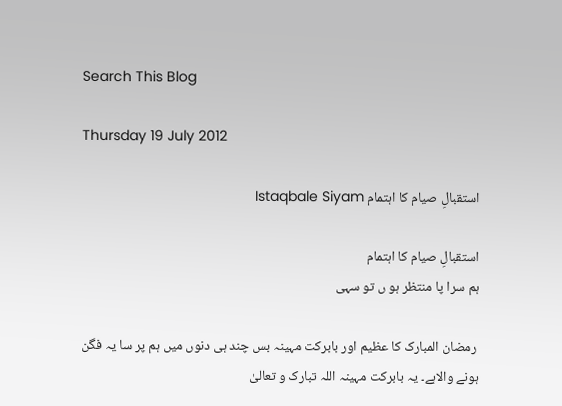Search This Blog

Thursday 19 July 2012

استقبالِ صیام کا اہتمام Istaqbale Siyam

استقبالِ صیام کا اہتمام
ہم سرا پا منتظر ہو ں تو سہی

 رمضان المبارک کا عظیم اور بابرکت مہینہ بس چند ہی دنوں میں ہم پر سا یہ فگن ہونے والاہے۔ یہ بابرکت مہینہ اللہ تبارک و تعالیٰ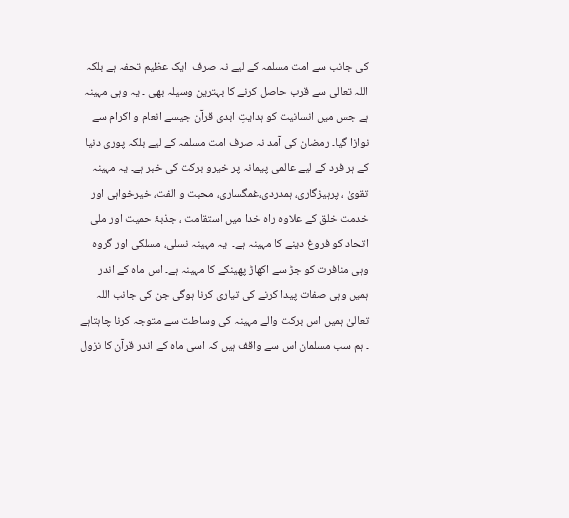کی جانب سے امت مسلمہ کے لیے نہ صرف  ایک عظیم تحفہ ہے بلکہ اللہ تعالی سے قرب حاصل کرنے کا بہترین وسیلہ بھی ۔ یہ وہی مہینہ ہے جس میں انسانیت کو ہدایتِ ابدی قرآن جیسے انعام و اکرام سے نوازا گیا۔ رمضان کی آمد نہ صرف امت مسلمہ کے لیے بلکہ پوری دنیا کے ہر فرد کے لیے عالمی پیمانہ پر خیرو برکت کی خبر ہے۔ یہ مہینہ تقویٰ ، پرہیزگاری، ہمدردی،غمگساری، محبت و الفت، خیرخواہی اور خدمت خلق کے علاوہ راہ خدا میں استقامت ، جذبۂ حمیت اور ملی اتحاد کو فروغ دینے کا مہینہ ہے۔  یہ مہینہ نسلی، مسلکی اور گروہ وہی منافرت کو جڑ سے اکھاڑ پھینکے کا مہینہ ہے۔ اس ماہ کے اندر ہمیں وہی صفات پیدا کرنے کی تیاری کرنا ہوگی جن کی جانب اللہ تعالیٰ ہمیں اس برکت والے مہینہ کی وساطت سے متوجہ کرنا چاہتاہے ۔ ہم سب مسلمان اس سے واقف ہیں کہ اسی ماہ کے اندر قرآن کا نزول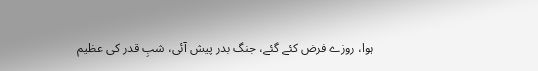ہوا، روزے فرض کئے گئے، جنگ بدر پیش آئی، شبِ قدر کی عظیم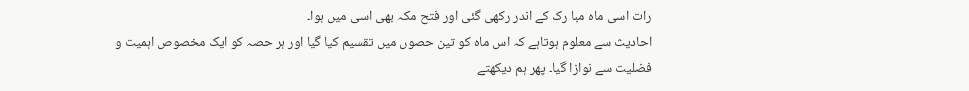رات اسی ماہ مبا رک کے اندر رکھی گئی اور فتح مکہ بھی اسی میں ہوا۔
احادیث سے معلوم ہوتاہے کہ اس ماہ کو تین حصوں میں تقسیم کیا گیا اور ہر حصہ کو ایک مخصوص اہمیت و فضلیت سے نوازا گیا۔ پھر ہم دیکھتے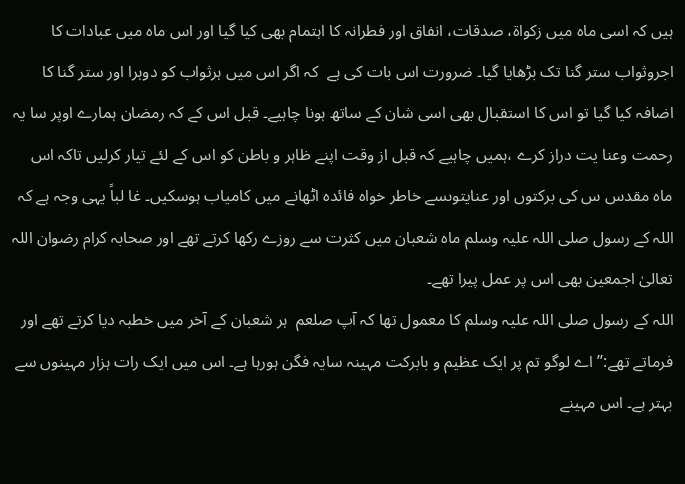ہیں کہ اسی ماہ میں زکواۃ، صدقات، انفاق اور فطرانہ کا اہتمام بھی کیا گیا اور اس ماہ میں عبادات کا اجروثواب ستر گنا تک بڑھایا گیا۔ ضرورت اس بات کی ہے  کہ اگر اس میں ہرثواب کو دوہرا اور ستر گنا کا اضافہ کیا گیا تو اس کا استقبال بھی اسی شان کے ساتھ ہونا چاہیے۔ قبل اس کے کہ رمضان ہمارے اوپر سا یہ رحمت وعنا یت دراز کرے ،ہمیں چاہیے کہ قبل از وقت اپنے ظاہر و باطن کو اس کے لئے تیار کرلیں تاکہ اس ماہ مقدس س کی برکتوں اور عنایتوںسے خاطر خواہ فائدہ اٹھانے میں کامیاب ہوسکیں۔ غا لباً یہی وجہ ہے کہ اللہ کے رسول صلی اللہ علیہ وسلم ماہ شعبان میں کثرت سے روزے رکھا کرتے تھے اور صحابہ کرام رضوان اللہ تعالیٰ اجمعین بھی اس پر عمل پیرا تھے۔
اللہ کے رسول صلی اللہ علیہ وسلم کا معمول تھا کہ آپ صلعم  ہر شعبان کے آخر میں خطبہ دیا کرتے تھے اور فرماتے تھے:’’ اے لوگو تم پر ایک عظیم و بابرکت مہینہ سایہ فگن ہورہا ہے۔ اس میں ایک رات ہزار مہینوں سے بہتر ہے۔ اس مہینے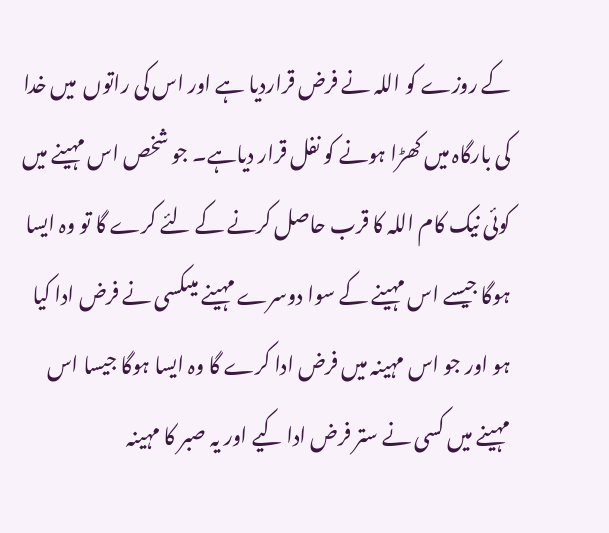کے روزے کو اللہ نے فرض قراردیا ہے اور اس کی راتوں  میں خدا کی بارگاہ میں کھڑا ہونے کو نفل قرار دیاہے۔ جو شخص اس مہینے میں کوئی نیک کام اللہ کا قرب حاصل کرنے کے لئے کرے گا تو وہ ایسا ہوگا جیسے اس مہینے کے سوا دوسرے مہینے میںکسی نے فرض ادا کیا ہو اور جو اس مہینہ میں فرض ادا کرے گا وہ ایسا ہوگا جیسا اس مہینے میں کسی نے ستر فرض ادا کیے اور یہ صبر کا مہینہ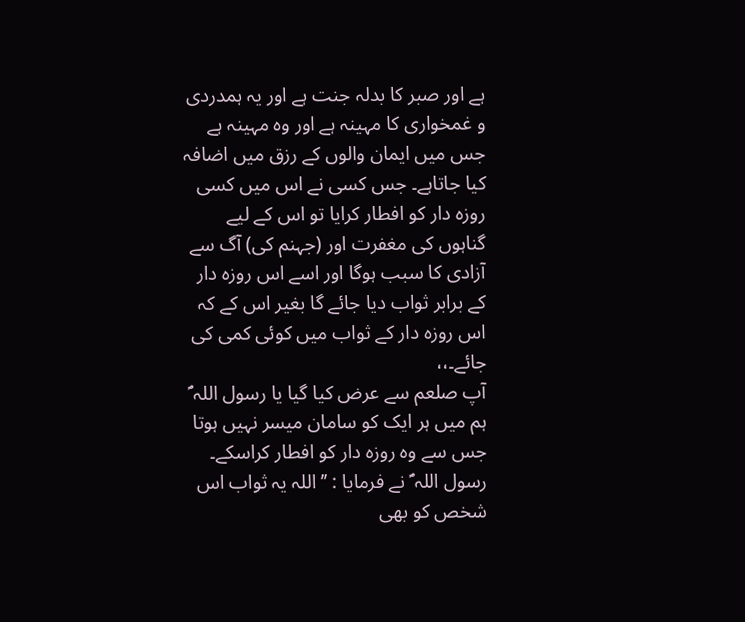ہے اور صبر کا بدلہ جنت ہے اور یہ ہمدردی  و غمخواری کا مہینہ ہے اور وہ مہینہ ہے جس میں ایمان والوں کے رزق میں اضافہ کیا جاتاہے۔ جس کسی نے اس میں کسی روزہ دار کو افطار کرایا تو اس کے لیے گناہوں کی مغفرت اور (جہنم کی) آگ سے آزادی کا سبب ہوگا اور اسے اس روزہ دار کے برابر ثواب دیا جائے گا بغیر اس کے کہ اس روزہ دار کے ثواب میں کوئی کمی کی جائے۔،،
آپ صلعم سے عرض کیا گیا یا رسول اللہ ؐ ہم میں ہر ایک کو سامان میسر نہیں ہوتا جس سے وہ روزہ دار کو افطار کراسکے۔ رسول اللہ ؐ نے فرمایا : ’’اللہ یہ ثواب اس شخص کو بھی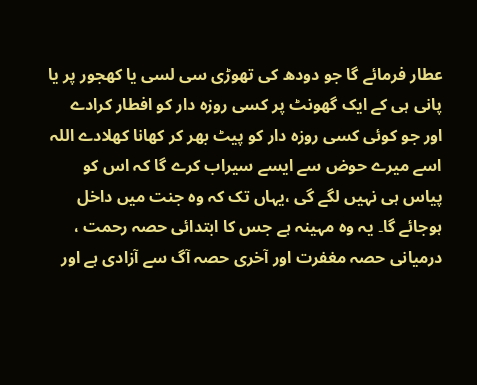عطار فرمائے گا جو دودھ کی تھوڑی سی لسی یا کھجور پر یا پانی ہی کے ایک گھونٹ پر کسی روزہ دار کو افطار کرادے اور جو کوئی کسی روزہ دار کو پیٹ بھر کر کھانا کھلادے اللہ اسے میرے حوض سے ایسے سیراب کرے گا کہ اس کو پیاس ہی نہیں لگے گی ،یہاں تک کہ وہ جنت میں داخل ہوجائے گا۔ یہ وہ مہینہ ہے جس کا ابتدائی حصہ رحمت ، درمیانی حصہ مغفرت اور آخری حصہ آگ سے آزادی ہے اور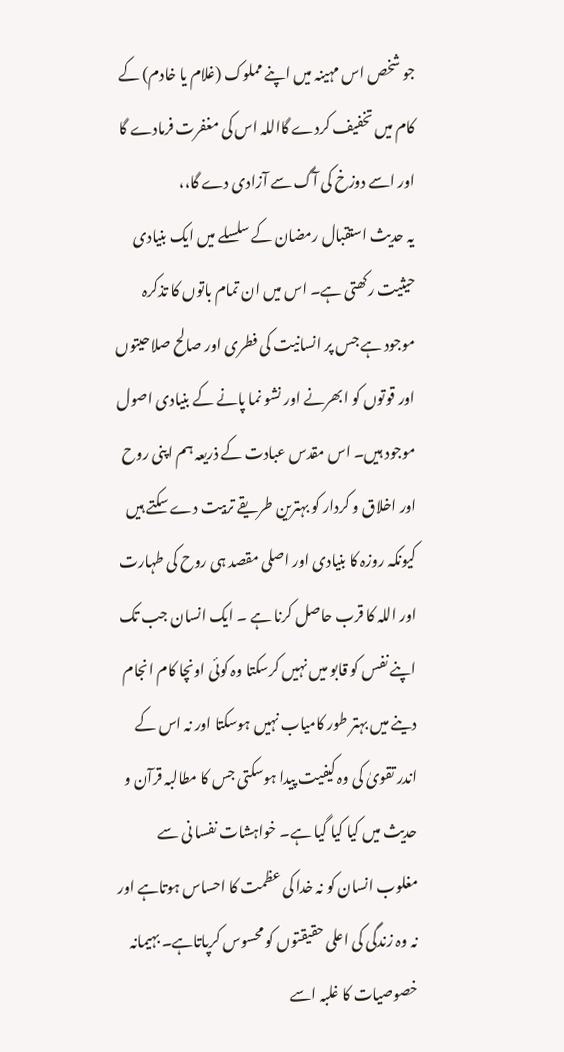جو شخص اس مہینہ میں اپنے مملوک (غلام یا خادم) کے کام میں تخفیف کردے گااللہ اس کی مغفرت فرمادے گا  اور اسے دوزخ کی آگ سے آزادی دے گا،،
یہ حدیث استقبال رمضان کے سلسلے میں ایک بنیادی حیثیت رکھتی ہے۔ اس میں ان تمام باتوں کا تذکرہ موجود ہے جس پر انسانیت کی فطری اور صالح صلاحیتوں اور قوتوں کو ابھرنے اور نشو نما پانے کے بنیادی اصول موجود ہیں۔ اس مقدس عبادت کے ذریعہ ہم اپنی روح اور اخلاق و کردار کو بہترین طریقے تربیت دے سکتے ہیں کیونکہ روزہ کا بنیادی اور اصلی مقصد ہی روح کی طہارت اور اللہ کا قرب حاصل کرنا ہے ۔ ایک انسان جب تک اپنے نفس کو قابو میں نہیں کرسکتا وہ کوئی اونچا کام انجام دینے میں بہتر طور کامیاب نہیں ہوسکتا اور نہ اس کے اندر تقویٰ کی وہ کیفیت پیدا ہوسکتی جس کا مطالبہ قرآن و حدیث میں کیا کیا گیا ہے۔ خواہشات نفسا نی سے مغلوب انسان کو نہ خدا کی عظمت کا احساس ہوتاہے اور نہ وہ زندگی کی اعلی حقیقتوں کو محسوس کرپاتاہے۔ بہیمانہ خصوصیات کا غلبہ اسے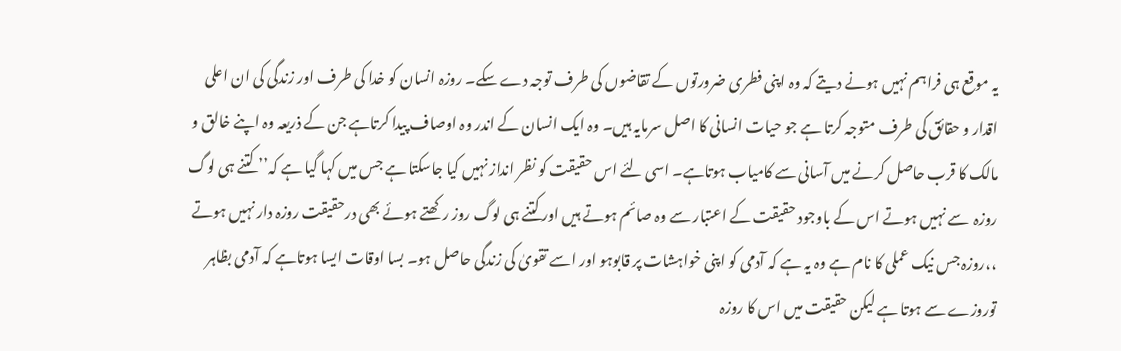یہ موقع ہی فراہم نہیں ہونے دیتے کہ وہ اپنی فطری ضرورتوں کے تقاضوں کی طرف توجہ دے سکے۔ روزہ انسان کو خدا کی طرف اور زندگی کی ان اعلی اقدار و حقائق کی طرف متوجہ کرتا ہے جو حیات انسانی کا اصل سرمایہ ہیں۔ وہ ایک انسان کے اندر وہ اوصاف پیدا کرتاہے جن کے ذریعہ وہ اپنے خالق و مالک کا قرب حاصل کرنے میں آسانی سے کامیاب ہوتاہے۔ اسی لئے اس حقیقت کو نظر انداز نہیں کیا جاسکتا ہے جس میں کہا گیا ہے کہ’’ کتنے ہی لوگ روزہ  سے نہیں ہوتے اس کے باوجود حقیقت کے اعتبار سے وہ صائم ہوتے ہیں اور کتنے ہی لوگ روز رکھتے ہوئے بھی درحقیقت روزہ دار نہیں ہوتے ،،روزہ جس نیک عملی کا نام ہے وہ یہ ہے کہ آدمی کو اپنی خواہشات پر قابوہو اور اسے تقویٰ کی زندگی حاصل ہو۔ بسا اوقات ایسا ہوتاہے کہ آدمی بظاہر توروزے سے ہوتا ہے لیکن حقیقت میں اس کا روزہ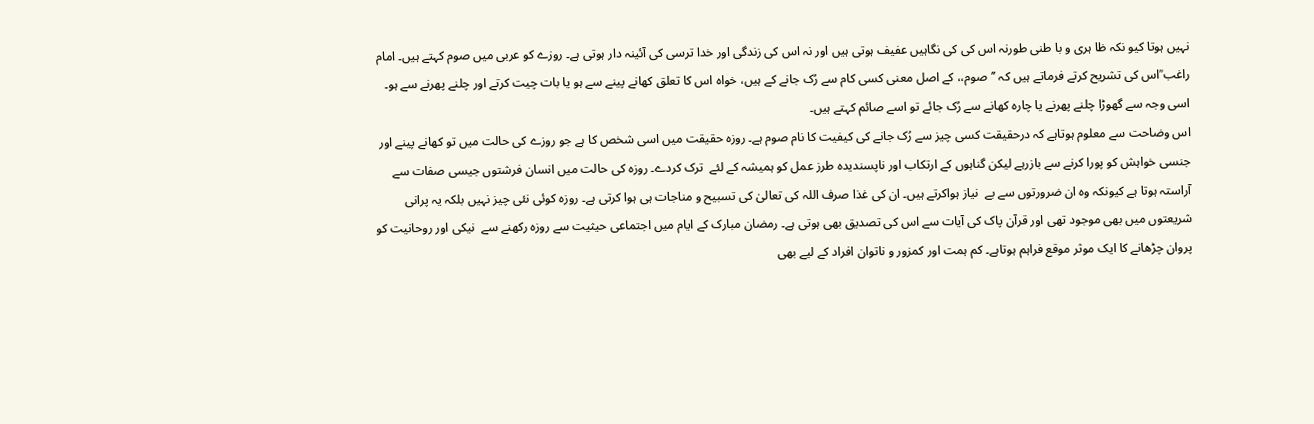نہیں ہوتا کیو نکہ ظا ہری و با طنی طورنہ اس کی کی نگاہیں عفیف ہوتی ہیں اور نہ اس کی زندگی اور خدا ترسی کی آئینہ دار ہوتی ہے۔ روزے کو عربی میں صوم کہتے ہیں۔ امام راغب ؒاس کی تشریح کرتے فرماتے ہیں کہ ’’صوم،، کے اصل معنی کسی کام سے رُک جانے کے ہیں، خواہ اس کا تعلق کھانے پینے سے ہو یا بات چیت کرتے اور چلنے پھرنے سے ہو۔ اسی وجہ سے گھوڑا چلنے پھرنے یا چارہ کھانے سے رُک جائے تو اسے صائم کہتے ہیں۔
اس وضاحت سے معلوم ہوتاہے کہ درحقیقت کسی چیز سے رُک جانے کی کیفیت کا نام صوم ہے۔ روزہ حقیقت میں اسی شخص کا ہے جو روزے کی حالت میں تو کھانے پینے اور جنسی خواہش کو پورا کرنے سے بازرہے لیکن گناہوں کے ارتکاب اور ناپسندیدہ طرز عمل کو ہمیشہ کے لئے  ترک کردے۔ روزہ کی حالت میں انسان فرشتوں جیسی صفات سے آراستہ ہوتا ہے کیونکہ وہ ان ضرورتوں سے بے  نیاز ہواکرتے ہیں۔ ان کی غذا صرف اللہ کی تعالیٰ کی تسبیح و مناجات ہی ہوا کرتی ہے۔ روزہ کوئی نئی چیز نہیں بلکہ یہ پرانی شریعتوں میں بھی موجود تھی اور قرآن پاک کی آیات سے اس کی تصدیق بھی ہوتی ہے۔ رمضان مبارک کے ایام میں اجتماعی حیثیت سے روزہ رکھنے سے  نیکی اور روحانیت کو پروان چڑھانے کا ایک موثر موقع فراہم ہوتاہے۔ کم ہمت اور کمزور و ناتوان افراد کے لیے بھی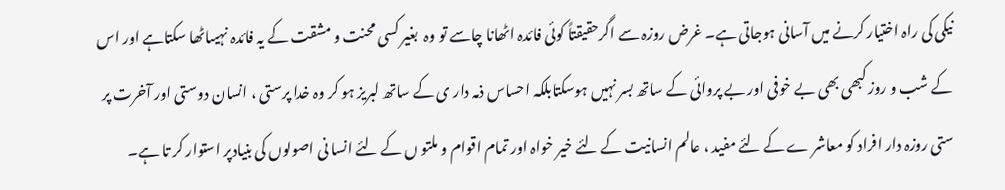نیکی کی راہ اختیار کرنے میں آسانی ہوجاتی ہے۔ غرض روزہ سے اگرحقیقتاً کوئی فائدہ اٹھانا چاسے تو وہ  بغیر کسی محنت و مشقت کے یہ فائدہ نہیںاٹھا سکتاہے اور اس کے شب و روز کبھی بھی بے خوفی اور بے پروائی کے ساتھ بسر نہیں ہوسکتابلکہ احساس ذمہ دار ی کے ساتھ لبریز ہو کر وہ خدا پرستی ، انسان دوستی اور آخرت پر ستی روزہ دار افراد کو معاشر ے کے لئے مفید ، عالم انسانیت کے لئے خیر خواہ اور تمام اقوام و ملتو ں کے لئے انسا نی اصولوں کی بنیادپر استوار کر تا ہے۔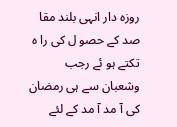روزہ دار انہی بلند مقا صد کے حصو ل کی را ہ تکتے ہو ئے رجب وشعبان سے ہی رمضان کی آ مد آ مد کے لئے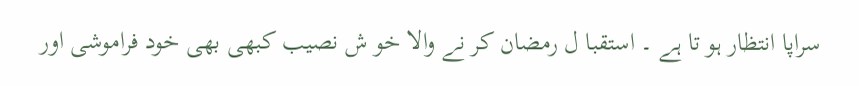سراپا انتظار ہو تا ہے ۔ استقبا ل رمضان کر نے والا خو ش نصیب کبھی بھی خود فراموشی اور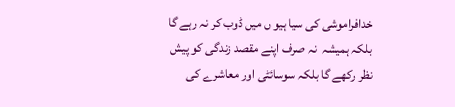خدافراموشی کی سیا ہیو ں میں ڈوب کر نہ رہے گا بلکہ ہمیشہ  نہ صرف اپنے مقصد زندگی کو پیش نظر رکھے گا بلکہ سوسائٹی اور معاشرے کی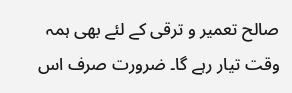صالح تعمیر و ترقی کے لئے بھی ہمہ وقت تیار رہے گا۔ ضرورت صرف اس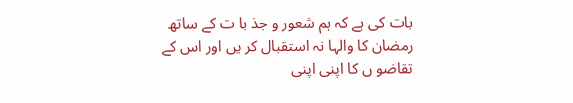بات کی ہے کہ ہم شعور و جذ با ت کے ساتھ رمضان کا والہا نہ استقبال کر یں اور اس کے تقاضو ں کا اپنی اپنی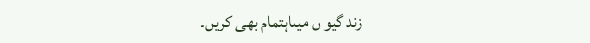زند گیو ں میںاہتمام بھی کریں۔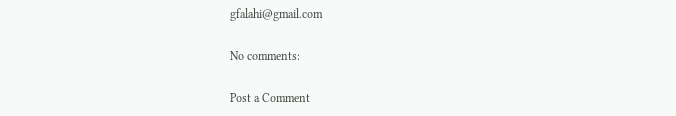gfalahi@gmail.com

No comments:

Post a Comment